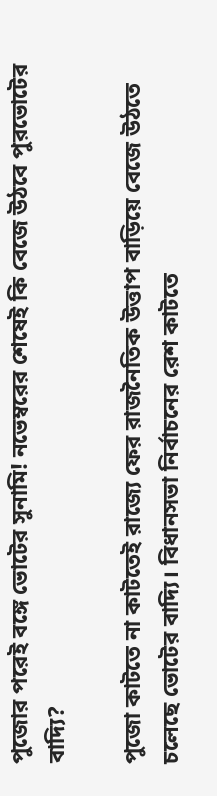পুজোর পরেই বঙ্গে ভোটের সুনামি! নভেম্বরের শেষেই কি বেজে উঠবে পুরভোটের বাদ্যি?

পুজো কাটতে না কাটতেই রাজ্যে ফের রাজনৈতিক উত্তাপ বাড়িয়ে বেজে উঠতে চলেছে ভোটের বাদ্যি। বিধানসভা নির্বাচনের রেশ কাটতে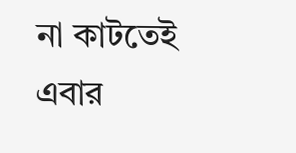না কাটতেই এবার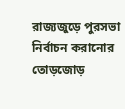রাজ্যজুড়ে পুরসভা নির্বাচন করানোর তোড়জোড়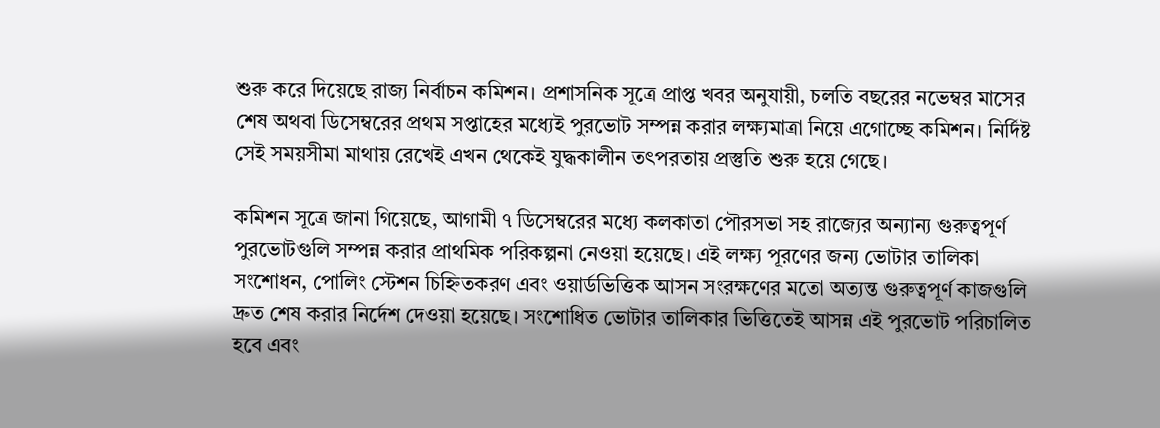শুরু করে দিয়েছে রাজ্য নির্বাচন কমিশন। প্রশাসনিক সূত্রে প্রাপ্ত খবর অনুযায়ী, চলতি বছরের নভেম্বর মাসের শেষ অথবা ডিসেম্বরের প্রথম সপ্তাহের মধ্যেই পুরভোট সম্পন্ন করার লক্ষ্যমাত্রা নিয়ে এগোচ্ছে কমিশন। নির্দিষ্ট সেই সময়সীমা মাথায় রেখেই এখন থেকেই যুদ্ধকালীন তৎপরতায় প্রস্তুতি শুরু হয়ে গেছে।

কমিশন সূত্রে জানা গিয়েছে, আগামী ৭ ডিসেম্বরের মধ্যে কলকাতা পৌরসভা সহ রাজ্যের অন্যান্য গুরুত্বপূর্ণ পুরভোটগুলি সম্পন্ন করার প্রাথমিক পরিকল্পনা নেওয়া হয়েছে। এই লক্ষ্য পূরণের জন্য ভোটার তালিকা সংশোধন, পোলিং স্টেশন চিহ্নিতকরণ এবং ওয়ার্ডভিত্তিক আসন সংরক্ষণের মতো অত্যন্ত গুরুত্বপূর্ণ কাজগুলি দ্রুত শেষ করার নির্দেশ দেওয়া হয়েছে। সংশোধিত ভোটার তালিকার ভিত্তিতেই আসন্ন এই পুরভোট পরিচালিত হবে এবং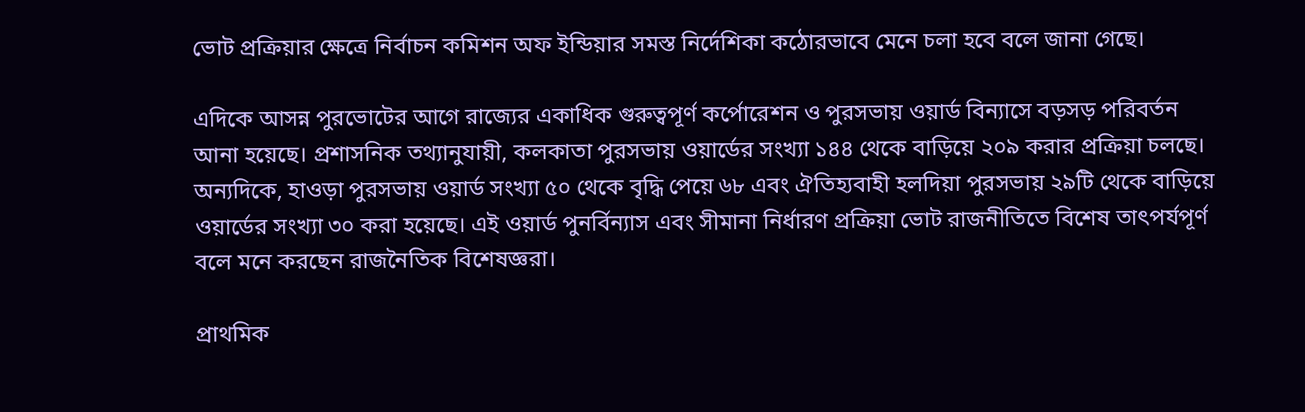ভোট প্রক্রিয়ার ক্ষেত্রে নির্বাচন কমিশন অফ ইন্ডিয়ার সমস্ত নির্দেশিকা কঠোরভাবে মেনে চলা হবে বলে জানা গেছে।

এদিকে আসন্ন পুরভোটের আগে রাজ্যের একাধিক গুরুত্বপূর্ণ কর্পোরেশন ও পুরসভায় ওয়ার্ড বিন্যাসে বড়সড় পরিবর্তন আনা হয়েছে। প্রশাসনিক তথ্যানুযায়ী, কলকাতা পুরসভায় ওয়ার্ডের সংখ্যা ১৪৪ থেকে বাড়িয়ে ২০৯ করার প্রক্রিয়া চলছে। অন্যদিকে, হাওড়া পুরসভায় ওয়ার্ড সংখ্যা ৫০ থেকে বৃদ্ধি পেয়ে ৬৮ এবং ঐতিহ্যবাহী হলদিয়া পুরসভায় ২৯টি থেকে বাড়িয়ে ওয়ার্ডের সংখ্যা ৩০ করা হয়েছে। এই ওয়ার্ড পুনর্বিন্যাস এবং সীমানা নির্ধারণ প্রক্রিয়া ভোট রাজনীতিতে বিশেষ তাৎপর্যপূর্ণ বলে মনে করছেন রাজনৈতিক বিশেষজ্ঞরা।

প্রাথমিক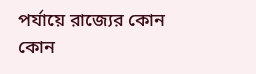পর্যায়ে রাজ্যের কোন কোন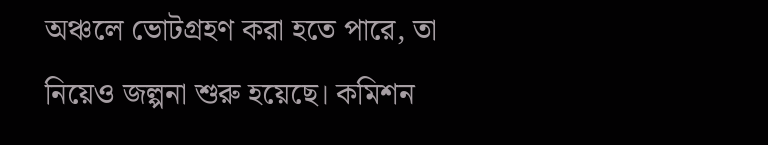অঞ্চলে ভোটগ্রহণ করা হতে পারে, তা নিয়েও জল্পনা শুরু হয়েছে। কমিশন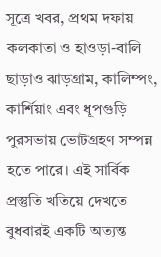সূত্রে খবর, প্রথম দফায় কলকাতা ও হাওড়া-বালি ছাড়াও ঝাড়গ্রাম, কালিম্পং, কার্শিয়াং এবং ধূপগুড়ি পুরসভায় ভোটগ্রহণ সম্পন্ন হতে পারে। এই সার্বিক প্রস্তুতি খতিয়ে দেখতে বুধবারই একটি অত্যন্ত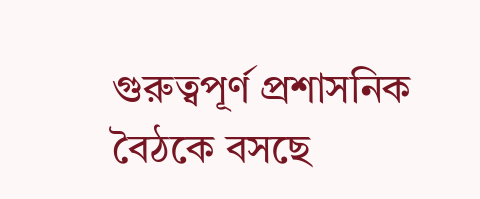গুরুত্বপূর্ণ প্রশাসনিক বৈঠকে বসছে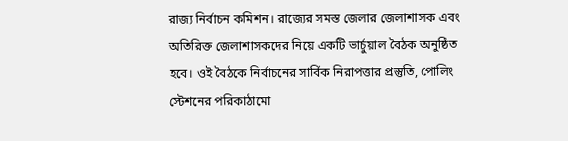রাজ্য নির্বাচন কমিশন। রাজ্যের সমস্ত জেলার জেলাশাসক এবং অতিরিক্ত জেলাশাসকদের নিয়ে একটি ভার্চুয়াল বৈঠক অনুষ্ঠিত হবে। ওই বৈঠকে নির্বাচনের সার্বিক নিরাপত্তার প্রস্তুতি, পোলিং স্টেশনের পরিকাঠামো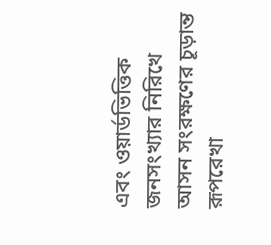এবং ওয়ার্ডভিত্তিক জনসংখ্যার নিরিখে আসন সংরক্ষণের চূড়ান্ত রূপরেখা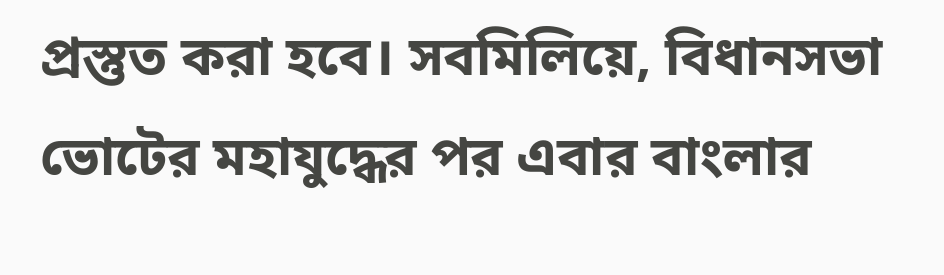প্রস্তুত করা হবে। সবমিলিয়ে, বিধানসভা ভোটের মহাযুদ্ধের পর এবার বাংলার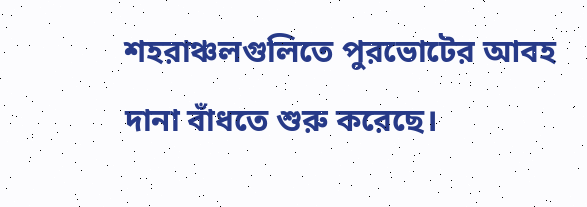শহরাঞ্চলগুলিতে পুরভোটের আবহ দানা বাঁধতে শুরু করেছে।